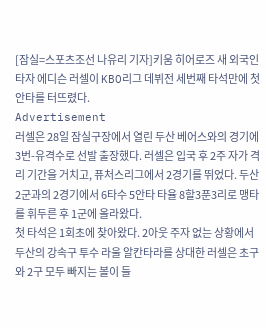[잠실=스포츠조선 나유리 기자]키움 히어로즈 새 외국인 타자 에디슨 러셀이 KBO리그 데뷔전 세번째 타석만에 첫 안타를 터뜨렸다.
Advertisement
러셀은 28일 잠실구장에서 열린 두산 베어스와의 경기에 3번-유격수로 선발 출장했다. 러셀은 입국 후 2주 자가 격리 기간을 거치고, 퓨처스리그에서 2경기를 뛰었다. 두산 2군과의 2경기에서 6타수 5안타 타율 8할3푼3리로 맹타를 휘두른 후 1군에 올라왔다.
첫 타석은 1회초에 찾아왔다. 2아웃 주자 없는 상황에서 두산의 강속구 투수 라울 알칸타라를 상대한 러셀은 초구와 2구 모두 빠지는 볼이 들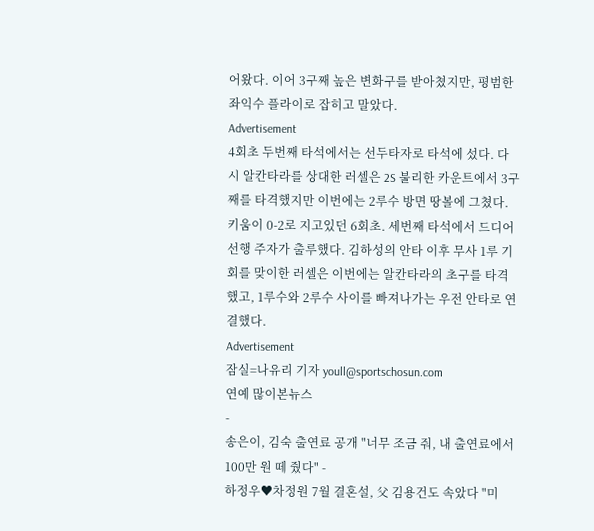어왔다. 이어 3구째 높은 변화구를 받아쳤지만, 평범한 좌익수 플라이로 잡히고 말았다.
Advertisement
4회초 두번째 타석에서는 선두타자로 타석에 섰다. 다시 알칸타라를 상대한 러셀은 2S 불리한 카운트에서 3구째를 타격했지만 이번에는 2루수 방면 땅볼에 그쳤다.
키움이 0-2로 지고있던 6회초. 세번째 타석에서 드디어 선행 주자가 출루했다. 김하성의 안타 이후 무사 1루 기회를 맞이한 러셀은 이번에는 알칸타라의 초구를 타격했고, 1루수와 2루수 사이를 빠져나가는 우전 안타로 연결했다.
Advertisement
잠실=나유리 기자 youll@sportschosun.com
연예 많이본뉴스
-
송은이, 김숙 출연료 공개 "너무 조금 줘, 내 출연료에서 100만 원 떼 줬다" -
하정우♥차정원 7월 결혼설, 父 김용건도 속았다 "미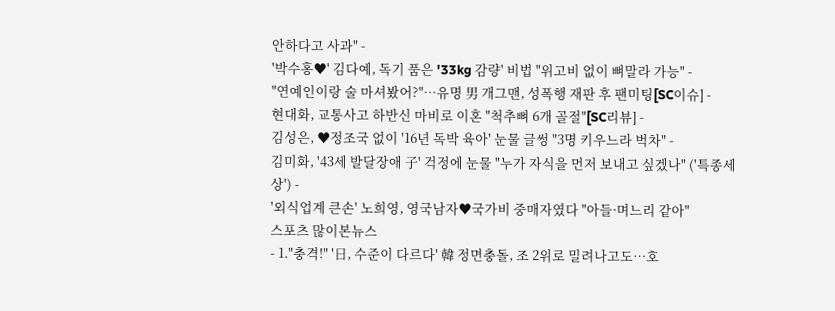안하다고 사과" -
'박수홍♥' 김다예, 독기 품은 '33kg 감량' 비법 "위고비 없이 뼈말라 가능" -
"연예인이랑 술 마셔봤어?"…유명 男 개그맨, 성폭행 재판 후 팬미팅[SC이슈] -
현대화, 교통사고 하반신 마비로 이혼 "척추뼈 6개 골절"[SC리뷰] -
김성은, ♥정조국 없이 '16년 독박 육아' 눈물 글썽 "3명 키우느라 벅차" -
김미화, '43세 발달장애 子' 걱정에 눈물 "누가 자식을 먼저 보내고 싶겠나" ('특종세상') -
'외식업계 큰손' 노희영, 영국남자♥국가비 중매자였다 "아들·며느리 같아"
스포츠 많이본뉴스
- 1."충격!" '日, 수준이 다르다' 韓 정면충돌, 조 2위로 밀려나고도…호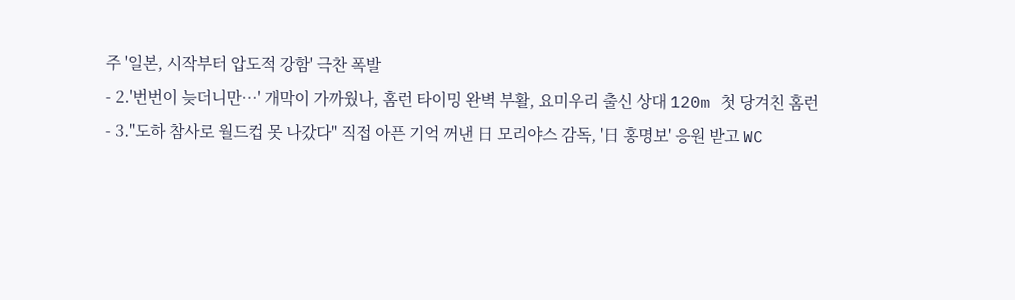주 '일본, 시작부터 압도적 강함' 극찬 폭발
- 2.'번번이 늦더니만…' 개막이 가까웠나, 홈런 타이밍 완벽 부활, 요미우리 출신 상대 120m 첫 당겨친 홈런
- 3."도하 참사로 월드컵 못 나갔다" 직접 아픈 기억 꺼낸 日 모리야스 감독, '日 홍명보' 응원 받고 WC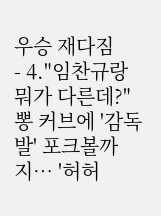우승 재다짐
- 4."임찬규랑 뭐가 다른데?" 뽕 커브에 '감독발' 포크볼까지… '허허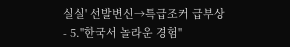실실' 선발변신→특급조커 급부상
- 5."한국서 놀라운 경험"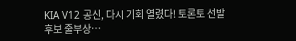KIA V12 공신, 다시 기회 열렸다! 토론토 선발 후보 줄부상…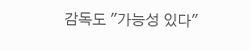감독도 "가능성 있다"